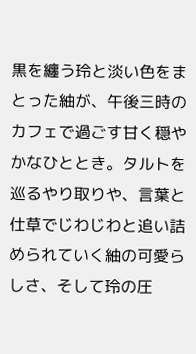黒を纏う玲と淡い色をまとった紬が、午後三時のカフェで過ごす甘く穏やかなひととき。タルトを巡るやり取りや、言葉と仕草でじわじわと追い詰められていく紬の可愛らしさ、そして玲の圧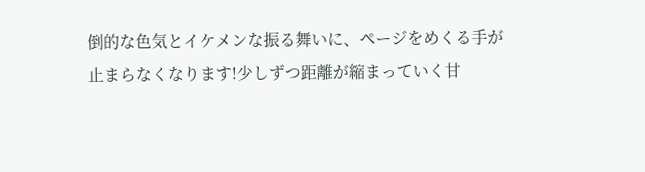倒的な色気とイケメンな振る舞いに、ページをめくる手が止まらなくなります!少しずつ距離が縮まっていく甘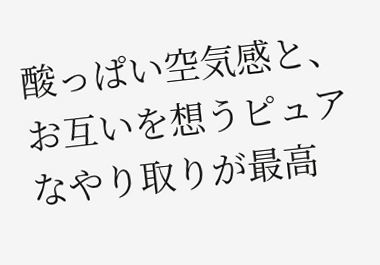酸っぱい空気感と、お互いを想うピュアなやり取りが最高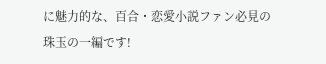に魅力的な、百合・恋愛小説ファン必見の珠玉の一編です!